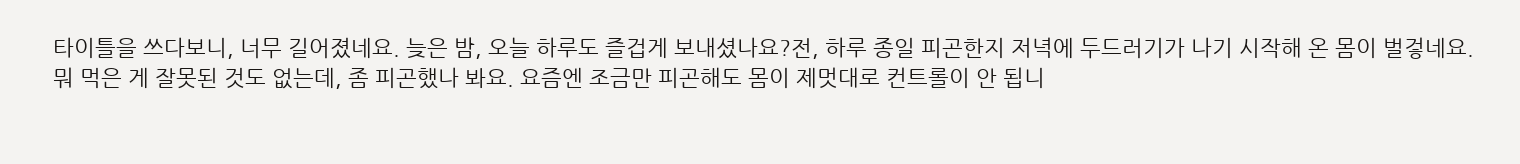타이틀을 쓰다보니, 너무 길어졌네요. 늦은 밤, 오늘 하루도 즐겁게 보내셨나요?전, 하루 종일 피곤한지 저녁에 두드러기가 나기 시작해 온 몸이 벌겋네요. 뭐 먹은 게 잘못된 것도 없는데, 좀 피곤했나 봐요. 요즘엔 조금만 피곤해도 몸이 제멋대로 컨트롤이 안 됩니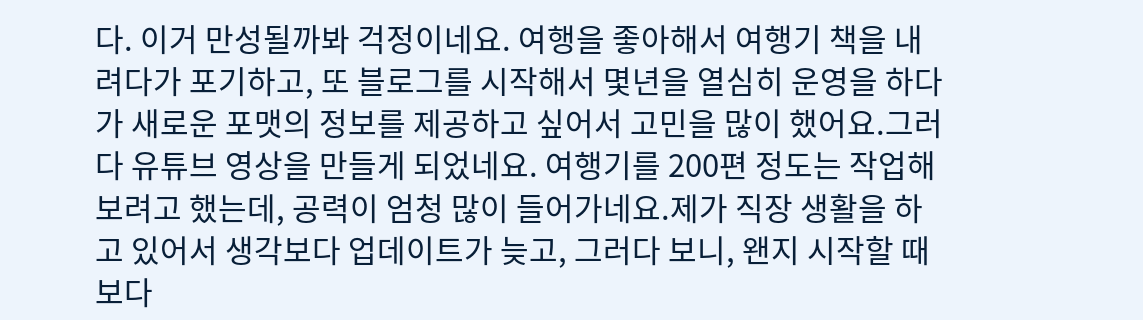다. 이거 만성될까봐 걱정이네요. 여행을 좋아해서 여행기 책을 내려다가 포기하고, 또 블로그를 시작해서 몇년을 열심히 운영을 하다가 새로운 포맷의 정보를 제공하고 싶어서 고민을 많이 했어요.그러다 유튜브 영상을 만들게 되었네요. 여행기를 200편 정도는 작업해 보려고 했는데, 공력이 엄청 많이 들어가네요.제가 직장 생활을 하고 있어서 생각보다 업데이트가 늦고, 그러다 보니, 왠지 시작할 때보다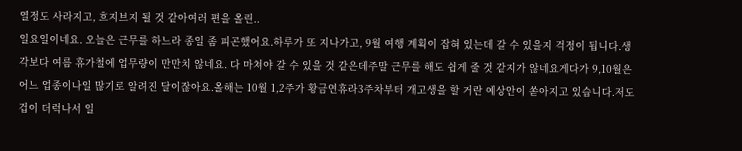열정도 사라지고, 흐지브지 될 것 같아여러 편을 올린..
일요일이네요. 오늘은 근무를 하느라 종일 좀 피곤했어요.하루가 또 지나가고, 9월 여행 계획이 잡혀 있는데 갈 수 있을지 걱정이 됩니다.생각보다 여름 휴가철에 업무량이 만만치 않네요. 다 마쳐야 갈 수 있을 것 같은데주말 근무를 해도 쉽게 줄 것 같지가 않네요게다가 9,10월은 어느 업종이나일 많기로 알려진 달이잖아요.올해는 10월 1,2주가 황금연휴라3주차부터 개고생을 할 거란 예상안이 쏟아지고 있습니다.저도 겁이 더럭나서 일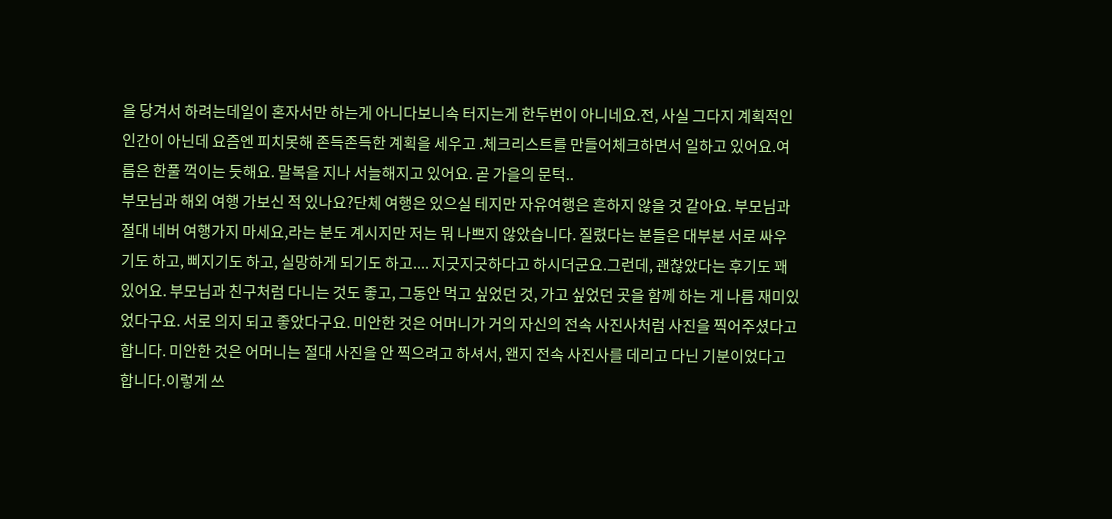을 당겨서 하려는데일이 혼자서만 하는게 아니다보니속 터지는게 한두번이 아니네요.전, 사실 그다지 계획적인 인간이 아닌데 요즘엔 피치못해 존득존득한 계획을 세우고 .체크리스트를 만들어체크하면서 일하고 있어요.여름은 한풀 꺽이는 듯해요. 말복을 지나 서늘해지고 있어요. 곧 가을의 문턱..
부모님과 해외 여행 가보신 적 있나요?단체 여행은 있으실 테지만 자유여행은 흔하지 않을 것 같아요. 부모님과 절대 네버 여행가지 마세요,라는 분도 계시지만 저는 뭐 나쁘지 않았습니다. 질렸다는 분들은 대부분 서로 싸우기도 하고, 삐지기도 하고, 실망하게 되기도 하고.... 지긋지긋하다고 하시더군요.그런데, 괜찮았다는 후기도 꽤 있어요. 부모님과 친구처럼 다니는 것도 좋고, 그동안 먹고 싶었던 것, 가고 싶었던 곳을 함께 하는 게 나름 재미있었다구요. 서로 의지 되고 좋았다구요. 미안한 것은 어머니가 거의 자신의 전속 사진사처럼 사진을 찍어주셨다고 합니다. 미안한 것은 어머니는 절대 사진을 안 찍으려고 하셔서, 왠지 전속 사진사를 데리고 다닌 기분이었다고 합니다.이렇게 쓰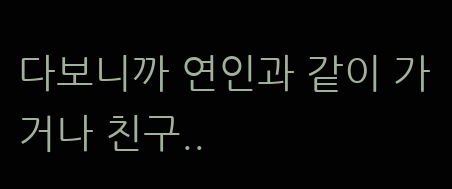다보니까 연인과 같이 가거나 친구..